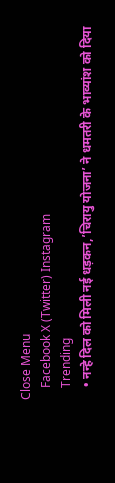Close Menu
    Facebook X (Twitter) Instagram
    Trending
    • नन्हे दिल को मिली नई धड़कन,’चिरायु योजना’ ने धमतरी के भाव्यांश को दिया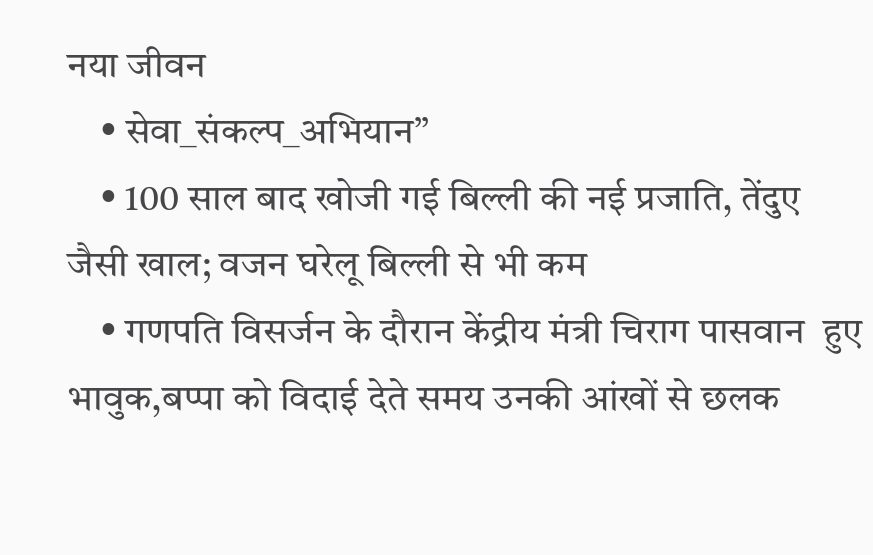नया जीवन
    • सेवा_संकल्प_अभियान”
    • 100 साल बाद खोजी गई बिल्ली की नई प्रजाति, तेंदुए जैसी खाल; वजन घरेलू बिल्ली से भी कम
    • गणपति विसर्जन के दौरान केंद्रीय मंत्री चिराग पासवान  हुए भावुक,बप्पा को विदाई देते समय उनकी आंखों से छलक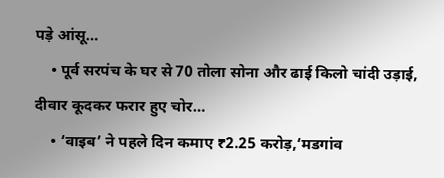पड़े आंसू…
    • पूर्व सरपंच के घर से 70 तोला सोना और ढाई किलो चांदी उड़ाई, दीवार कूदकर फरार हुए चोर…
    • ‘वाइब’ ने पहले दिन कमाए ₹2.25 करोड़,‘मडगांव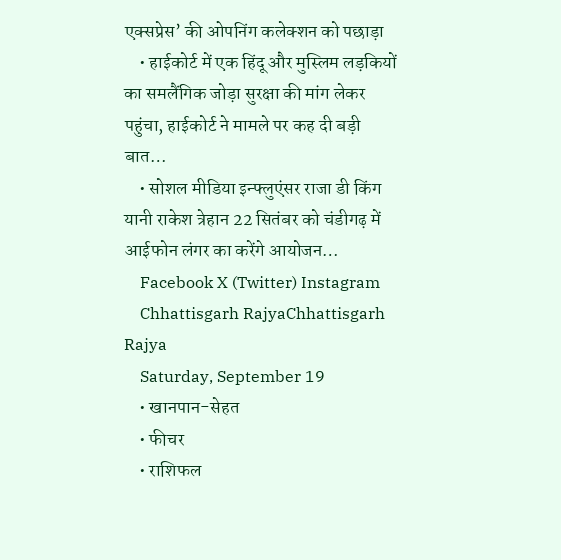एक्सप्रेस’ की ओपनिंग कलेक्शन को पछाड़ा
    • हाईकोर्ट में एक हिंदू और मुस्लिम लड़कियों का समलैंगिक जोड़ा सुरक्षा की मांग लेकर पहुंचा, हाईकोर्ट ने मामले पर कह दी बड़ी बात…
    • सोशल मीडिया इन्फ्लुएंसर राजा डी किंग यानी राकेश त्रेहान 22 सितंबर को चंडीगढ़ में आईफोन लंगर का करेंगे आयोजन…
    Facebook X (Twitter) Instagram
    Chhattisgarh RajyaChhattisgarh Rajya
    Saturday, September 19
    • खानपान-सेहत
    • फीचर
    • राशिफल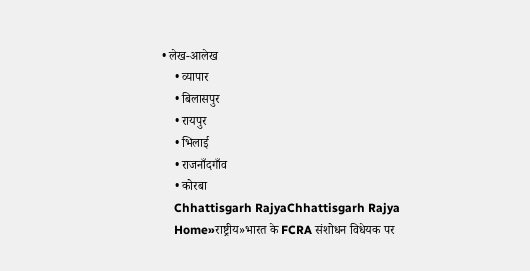• लेख-आलेख
    • व्यापार
    • बिलासपुर
    • रायपुर
    • भिलाई
    • राजनाँदगाँव
    • कोरबा
    Chhattisgarh RajyaChhattisgarh Rajya
    Home»राष्ट्रीय»भारत के FCRA संशोधन विधेयक पर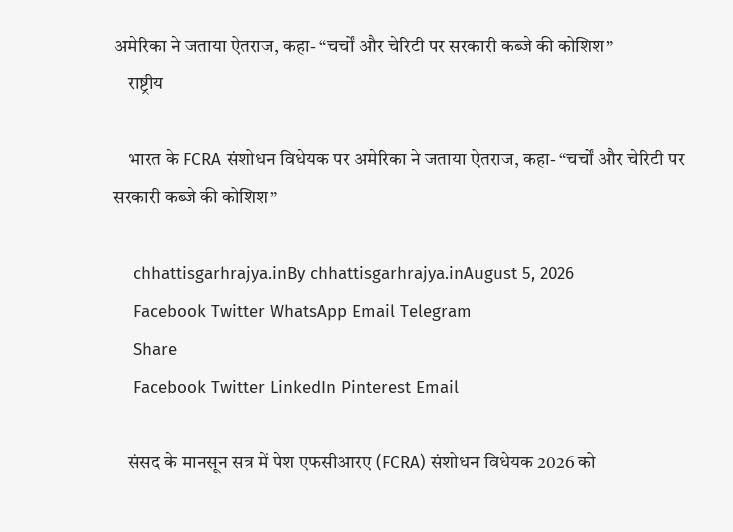अमेरिका ने जताया ऐतराज, कहा- “चर्चों और चेरिटी पर सरकारी कब्जे की कोशिश”
    राष्ट्रीय

    भारत के FCRA संशोधन विधेयक पर अमेरिका ने जताया ऐतराज, कहा- “चर्चों और चेरिटी पर सरकारी कब्जे की कोशिश”

    chhattisgarhrajya.inBy chhattisgarhrajya.inAugust 5, 2026
    Facebook Twitter WhatsApp Email Telegram
    Share
    Facebook Twitter LinkedIn Pinterest Email

    संसद के मानसून सत्र में पेश एफसीआरए (FCRA) संशोधन विधेयक 2026 को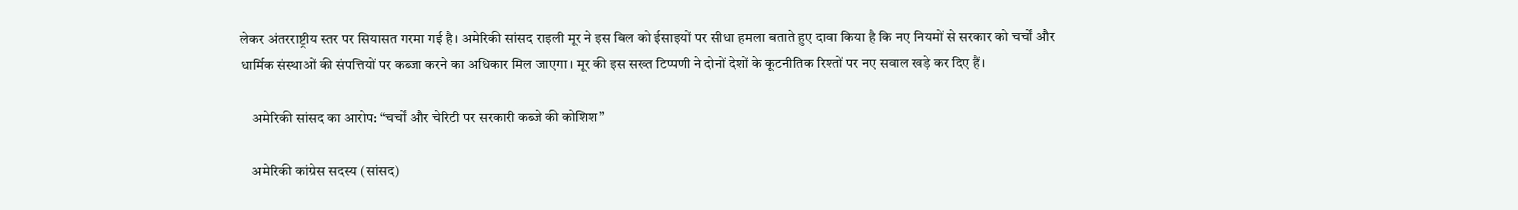लेकर अंतरराष्ट्रीय स्तर पर सियासत गरमा गई है। अमेरिकी सांसद राइली मूर ने इस बिल को ईसाइयों पर सीधा हमला बताते हुए दावा किया है कि नए नियमों से सरकार को चर्चों और धार्मिक संस्थाओं की संपत्तियों पर कब्जा करने का अधिकार मिल जाएगा। मूर की इस सख्त टिप्पणी ने दोनों देशों के कूटनीतिक रिश्तों पर नए सवाल खड़े कर दिए हैं।

    अमेरिकी सांसद का आरोप: “चर्चों और चेरिटी पर सरकारी कब्जे की कोशिश”

    अमेरिकी कांग्रेस सदस्य (सांसद)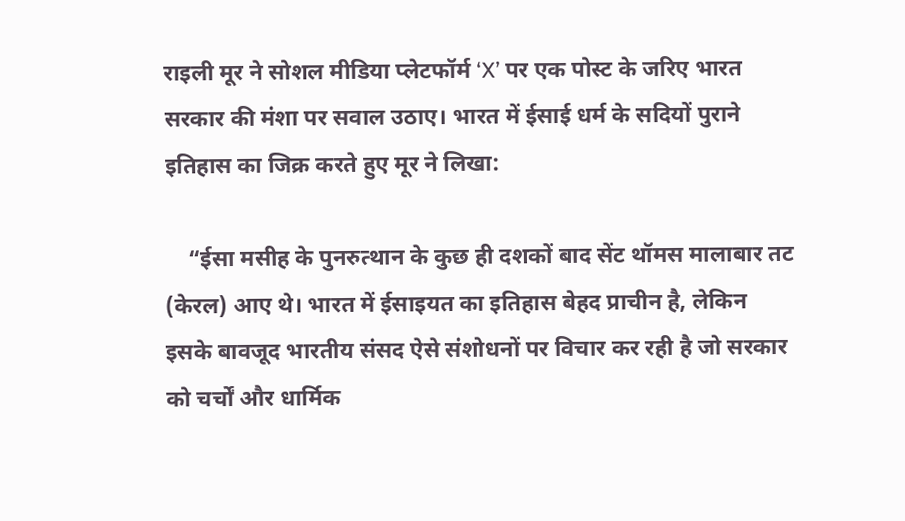राइली मूर ने सोशल मीडिया प्लेटफॉर्म ‘X’ पर एक पोस्ट के जरिए भारत सरकार की मंशा पर सवाल उठाए। भारत में ईसाई धर्म के सदियों पुराने इतिहास का जिक्र करते हुए मूर ने लिखा:

    “ईसा मसीह के पुनरुत्थान के कुछ ही दशकों बाद सेंट थॉमस मालाबार तट (केरल) आए थे। भारत में ईसाइयत का इतिहास बेहद प्राचीन है, लेकिन इसके बावजूद भारतीय संसद ऐसे संशोधनों पर विचार कर रही है जो सरकार को चर्चों और धार्मिक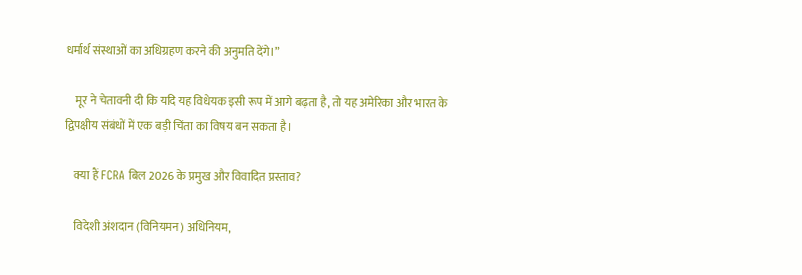धर्मार्थ संस्थाओं का अधिग्रहण करने की अनुमति देंगे।”

    मूर ने चेतावनी दी कि यदि यह विधेयक इसी रूप में आगे बढ़ता है, तो यह अमेरिका और भारत के द्विपक्षीय संबंधों में एक बड़ी चिंता का विषय बन सकता है।

    क्या हैं FCRA बिल 2026 के प्रमुख और विवादित प्रस्ताव?

    विदेशी अंशदान (विनियमन) अधिनियम,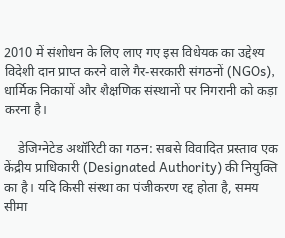2010 में संशोधन के लिए लाए गए इस विधेयक का उद्देश्य विदेशी दान प्राप्त करने वाले गैर-सरकारी संगठनों (NGOs), धार्मिक निकायों और शैक्षणिक संस्थानों पर निगरानी को कड़ा करना है।

    डेजिग्नेटेड अथॉरिटी का गठन: सबसे विवादित प्रस्ताव एक केंद्रीय प्राधिकारी (Designated Authority) की नियुक्ति का है। यदि किसी संस्था का पंजीकरण रद्द होता है, समय सीमा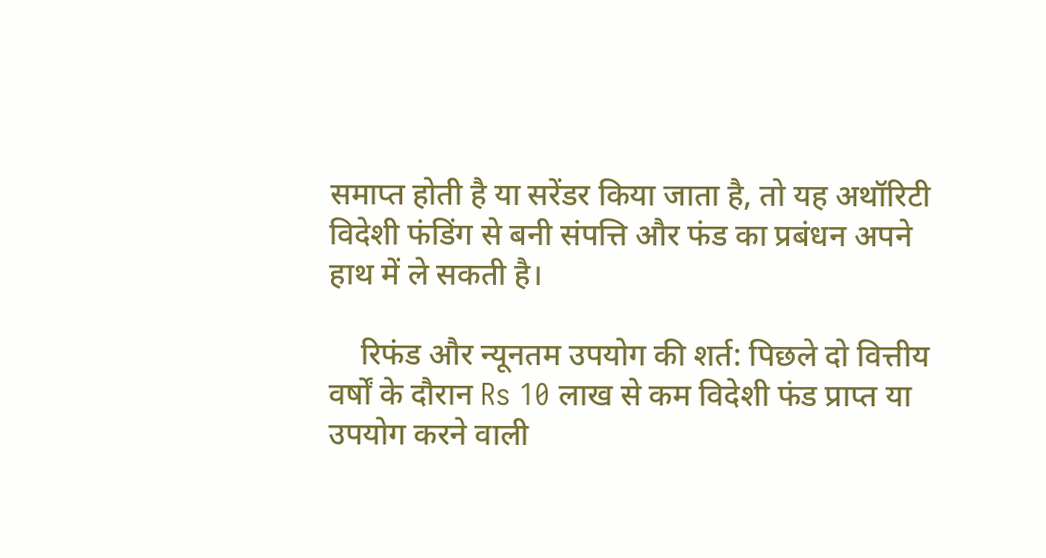समाप्त होती है या सरेंडर किया जाता है, तो यह अथॉरिटी विदेशी फंडिंग से बनी संपत्ति और फंड का प्रबंधन अपने हाथ में ले सकती है।

    रिफंड और न्यूनतम उपयोग की शर्त: पिछले दो वित्तीय वर्षों के दौरान Rs 10 लाख से कम विदेशी फंड प्राप्त या उपयोग करने वाली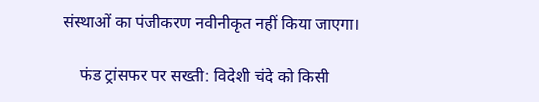संस्थाओं का पंजीकरण नवीनीकृत नहीं किया जाएगा।

    फंड ट्रांसफर पर सख्ती: विदेशी चंदे को किसी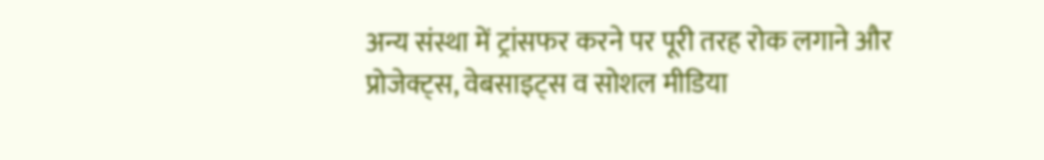अन्य संस्था में ट्रांसफर करने पर पूरी तरह रोक लगाने और प्रोजेक्ट्स, वेबसाइट्स व सोशल मीडिया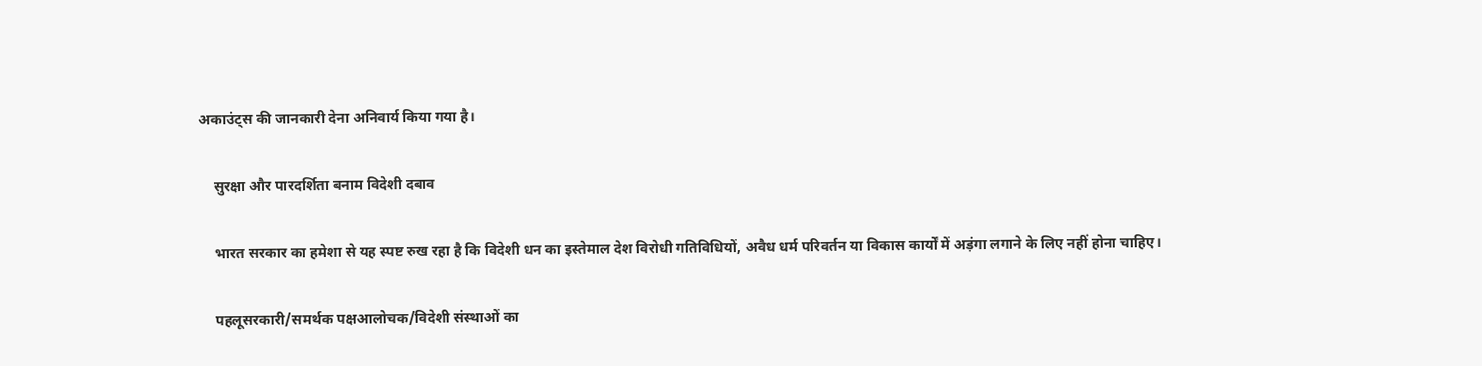अकाउंट्स की जानकारी देना अनिवार्य किया गया है।

    सुरक्षा और पारदर्शिता बनाम विदेशी दबाव

    भारत सरकार का हमेशा से यह स्पष्ट रुख रहा है कि विदेशी धन का इस्तेमाल देश विरोधी गतिविधियों, अवैध धर्म परिवर्तन या विकास कार्यों में अड़ंगा लगाने के लिए नहीं होना चाहिए।

    पहलूसरकारी/समर्थक पक्षआलोचक/विदेशी संस्थाओं का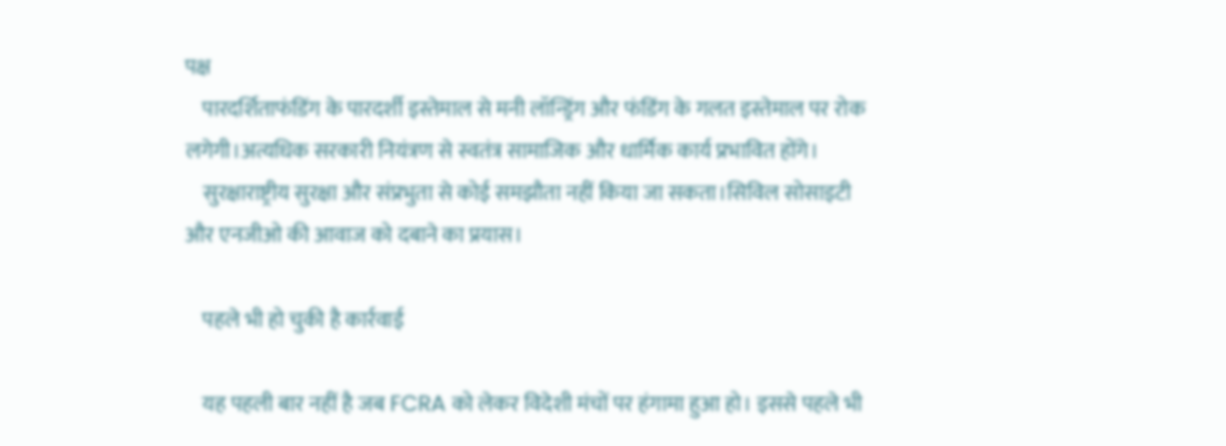पक्ष
    पारदर्शिताफंडिंग के पारदर्शी इस्तेमाल से मनी लॉन्ड्रिंग और फंडिंग के गलत इस्तेमाल पर रोक लगेगी।अत्यधिक सरकारी नियंत्रण से स्वतंत्र सामाजिक और धार्मिक कार्य प्रभावित होंगे।
    सुरक्षाराष्ट्रीय सुरक्षा और संप्रभुता से कोई समझौता नहीं किया जा सकता।सिविल सोसाइटी और एनजीओ की आवाज को दबाने का प्रयास।

    पहले भी हो चुकी है कार्रवाई

    यह पहली बार नहीं है जब FCRA को लेकर विदेशी मंचों पर हंगामा हुआ हो। इससे पहले भी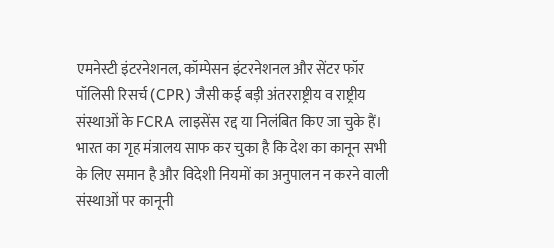एमनेस्टी इंटरनेशनल, कॉम्पेसन इंटरनेशनल और सेंटर फॉर पॉलिसी रिसर्च (CPR) जैसी कई बड़ी अंतरराष्ट्रीय व राष्ट्रीय संस्थाओं के FCRA लाइसेंस रद्द या निलंबित किए जा चुके हैं। भारत का गृह मंत्रालय साफ कर चुका है कि देश का कानून सभी के लिए समान है और विदेशी नियमों का अनुपालन न करने वाली संस्थाओं पर कानूनी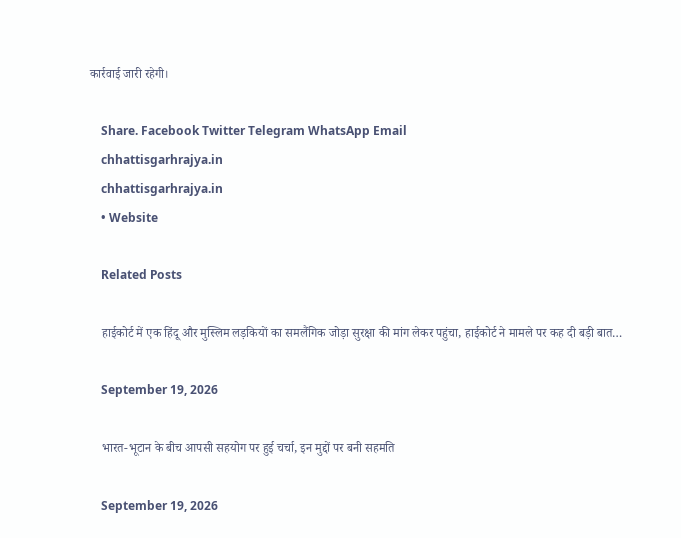कार्रवाई जारी रहेगी।

    Share. Facebook Twitter Telegram WhatsApp Email
    chhattisgarhrajya.in
    chhattisgarhrajya.in
    • Website

    Related Posts

    हाईकोर्ट में एक हिंदू और मुस्लिम लड़कियों का समलैंगिक जोड़ा सुरक्षा की मांग लेकर पहुंचा, हाईकोर्ट ने मामले पर कह दी बड़ी बात…

    September 19, 2026

    भारत-भूटान के बीच आपसी सहयोग पर हुई चर्चा, इन मुद्दों पर बनी सहमति

    September 19, 2026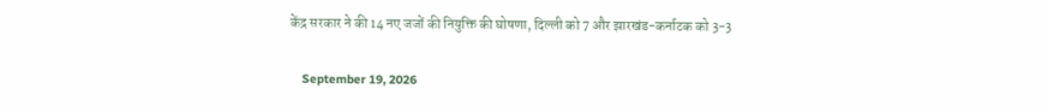केंद्र सरकार ने की 14 नए जजों की नियुक्ति की घोषणा, दिल्ली को 7 और झारखंड-कर्नाटक को 3-3

    September 19, 2026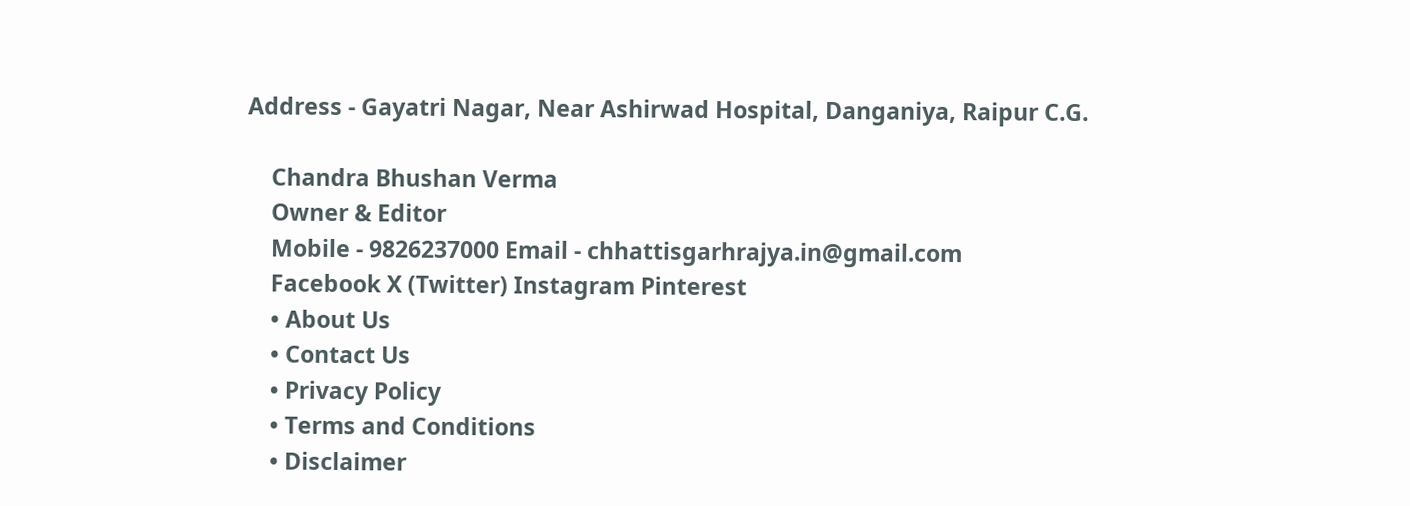Address - Gayatri Nagar, Near Ashirwad Hospital, Danganiya, Raipur C.G.

    Chandra Bhushan Verma
    Owner & Editor
    Mobile - 9826237000 Email - chhattisgarhrajya.in@gmail.com
    Facebook X (Twitter) Instagram Pinterest
    • About Us
    • Contact Us
    • Privacy Policy
    • Terms and Conditions
    • Disclaimer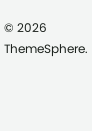© 2026 ThemeSphere.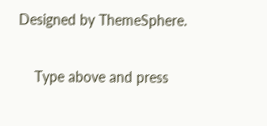Designed by ThemeSphere.

    Type above and press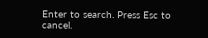Enter to search. Press Esc to cancel.